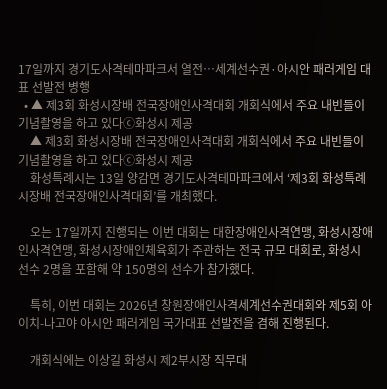17일까지 경기도사격테마파크서 열전…세계선수권·아시안 패러게임 대표 선발전 병행
  • ▲ 제3회 화성시장배 전국장애인사격대회 개회식에서 주요 내빈들이 기념촬영을 하고 있다ⓒ화성시 제공
    ▲ 제3회 화성시장배 전국장애인사격대회 개회식에서 주요 내빈들이 기념촬영을 하고 있다ⓒ화성시 제공
    화성특례시는 13일 양감면 경기도사격테마파크에서 ‘제3회 화성특례시장배 전국장애인사격대회’를 개최했다.

    오는 17일까지 진행되는 이번 대회는 대한장애인사격연맹, 화성시장애인사격연맹, 화성시장애인체육회가 주관하는 전국 규모 대회로, 화성시 선수 2명을 포함해 약 150명의 선수가 참가했다.

    특히, 이번 대회는 2026년 창원장애인사격세계선수권대회와 제5회 아이치-나고야 아시안 패러게임 국가대표 선발전을 겸해 진행된다.

    개회식에는 이상길 화성시 제2부시장 직무대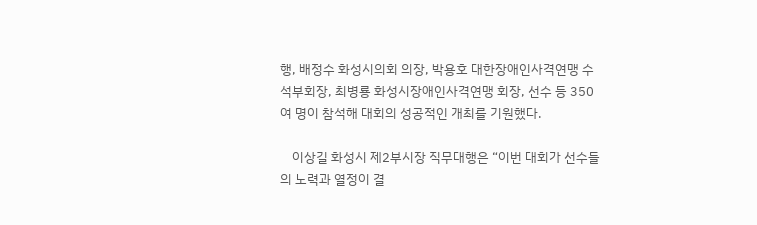행, 배정수 화성시의회 의장, 박용호 대한장애인사격연맹 수석부회장, 최병룡 화성시장애인사격연맹 회장, 선수 등 350여 명이 참석해 대회의 성공적인 개최를 기원했다.

    이상길 화성시 제2부시장 직무대행은 “이번 대회가 선수들의 노력과 열정이 결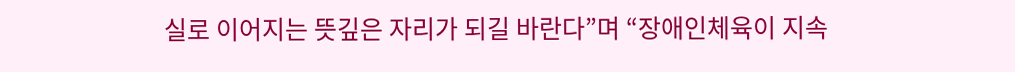실로 이어지는 뜻깊은 자리가 되길 바란다”며 “장애인체육이 지속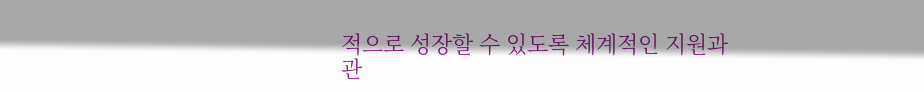적으로 성장할 수 있도록 체계적인 지원과 관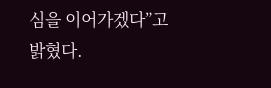심을 이어가겠다”고 밝혔다.